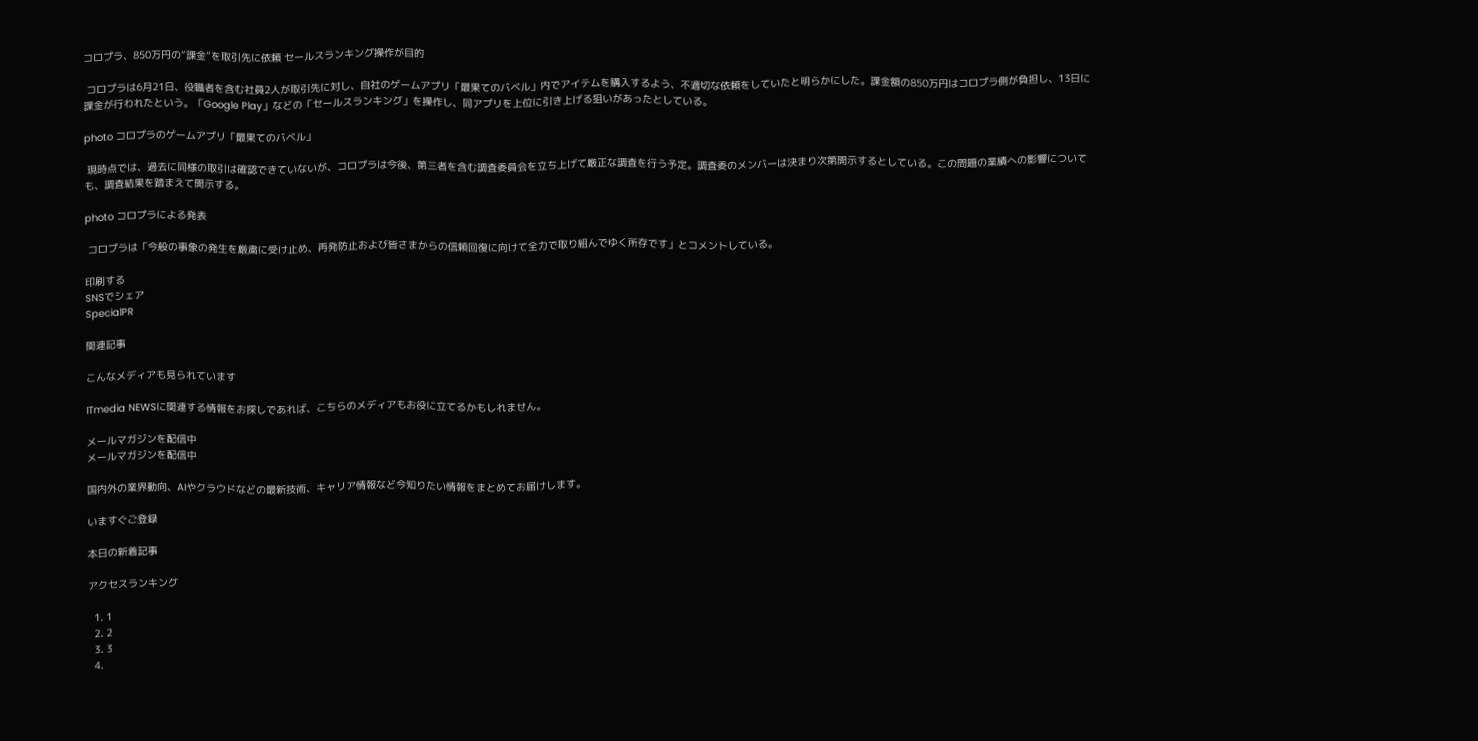コロプラ、850万円の“課金”を取引先に依頼 セールスランキング操作が目的

 コロプラは6月21日、役職者を含む社員2人が取引先に対し、自社のゲームアプリ「最果てのバベル」内でアイテムを購入するよう、不適切な依頼をしていたと明らかにした。課金額の850万円はコロプラ側が負担し、13日に課金が行われたという。「Google Play」などの「セールスランキング」を操作し、同アプリを上位に引き上げる狙いがあったとしている。

photo コロプラのゲームアプリ「最果てのバベル」

 現時点では、過去に同様の取引は確認できていないが、コロプラは今後、第三者を含む調査委員会を立ち上げて厳正な調査を行う予定。調査委のメンバーは決まり次第開示するとしている。この問題の業績への影響についても、調査結果を踏まえて開示する。

photo コロプラによる発表

 コロプラは「今般の事象の発生を厳粛に受け止め、再発防止および皆さまからの信頼回復に向けて全力で取り組んでゆく所存です」とコメントしている。

印刷する
SNSでシェア
SpecialPR

関連記事

こんなメディアも見られています

ITmedia NEWSに関連する情報をお探しであれば、こちらのメディアもお役に立てるかもしれません。

メールマガジンを配信中
メールマガジンを配信中

国内外の業界動向、AIやクラウドなどの最新技術、キャリア情報など今知りたい情報をまとめてお届けします。

いますぐご登録

本日の新着記事

アクセスランキング

  1. 1
  2. 2
  3. 3
  4.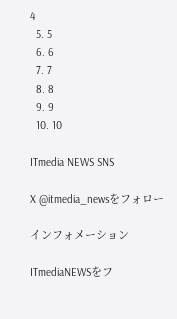4
  5. 5
  6. 6
  7. 7
  8. 8
  9. 9
  10. 10

ITmedia NEWS SNS

X @itmedia_newsをフォロー

インフォメーション

ITmediaNEWSをフ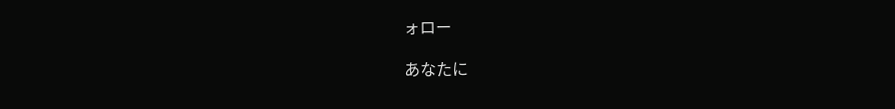ォロー

あなたに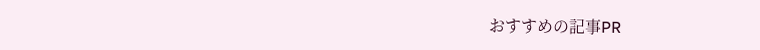おすすめの記事PR